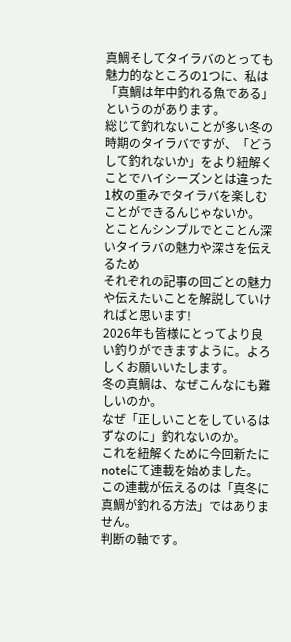真鯛そしてタイラバのとっても魅力的なところの1つに、私は「真鯛は年中釣れる魚である」というのがあります。
総じて釣れないことが多い冬の時期のタイラバですが、「どうして釣れないか」をより紐解くことでハイシーズンとは違った1枚の重みでタイラバを楽しむことができるんじゃないか。
とことんシンプルでとことん深いタイラバの魅力や深さを伝えるため
それぞれの記事の回ごとの魅力や伝えたいことを解説していければと思います!
2026年も皆様にとってより良い釣りができますように。よろしくお願いいたします。
冬の真鯛は、なぜこんなにも難しいのか。
なぜ「正しいことをしているはずなのに」釣れないのか。
これを紐解くために今回新たにnoteにて連載を始めました。
この連載が伝えるのは「真冬に真鯛が釣れる方法」ではありません。
判断の軸です。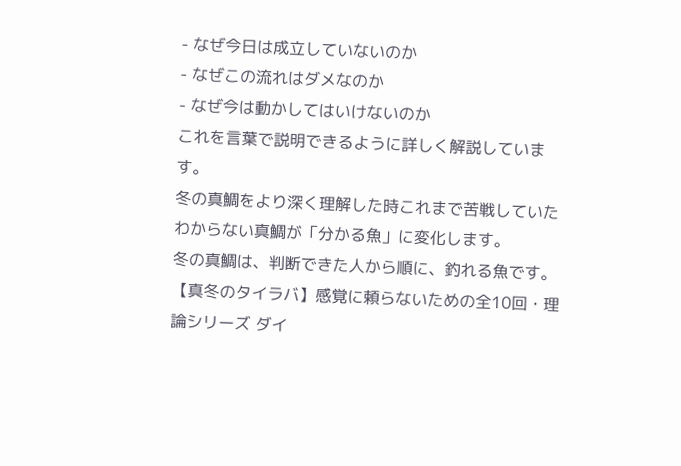- なぜ今日は成立していないのか
- なぜこの流れはダメなのか
- なぜ今は動かしてはいけないのか
これを言葉で説明できるように詳しく解説しています。
冬の真鯛をより深く理解した時これまで苦戦していたわからない真鯛が「分かる魚」に変化します。
冬の真鯛は、判断できた人から順に、釣れる魚です。
【真冬のタイラバ】感覚に頼らないための全10回・理論シリーズ ダイ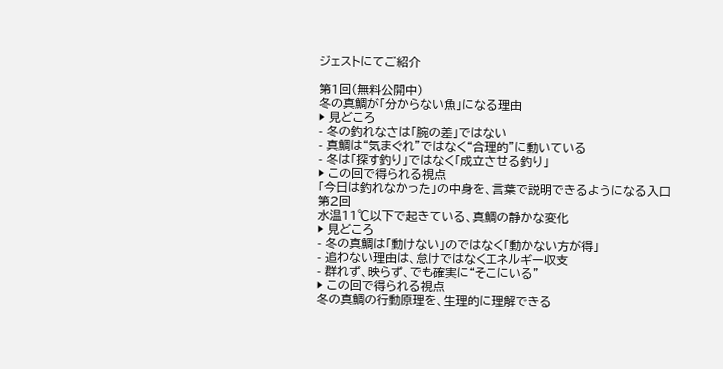ジェストにてご紹介

第1回(無料公開中)
冬の真鯛が「分からない魚」になる理由
▶ 見どころ
- 冬の釣れなさは「腕の差」ではない
- 真鯛は“気まぐれ”ではなく“合理的”に動いている
- 冬は「探す釣り」ではなく「成立させる釣り」
▶ この回で得られる視点
「今日は釣れなかった」の中身を、言葉で説明できるようになる入口
第2回
水温11℃以下で起きている、真鯛の静かな変化
▶ 見どころ
- 冬の真鯛は「動けない」のではなく「動かない方が得」
- 追わない理由は、怠けではなくエネルギー収支
- 群れず、映らず、でも確実に“そこにいる”
▶ この回で得られる視点
冬の真鯛の行動原理を、生理的に理解できる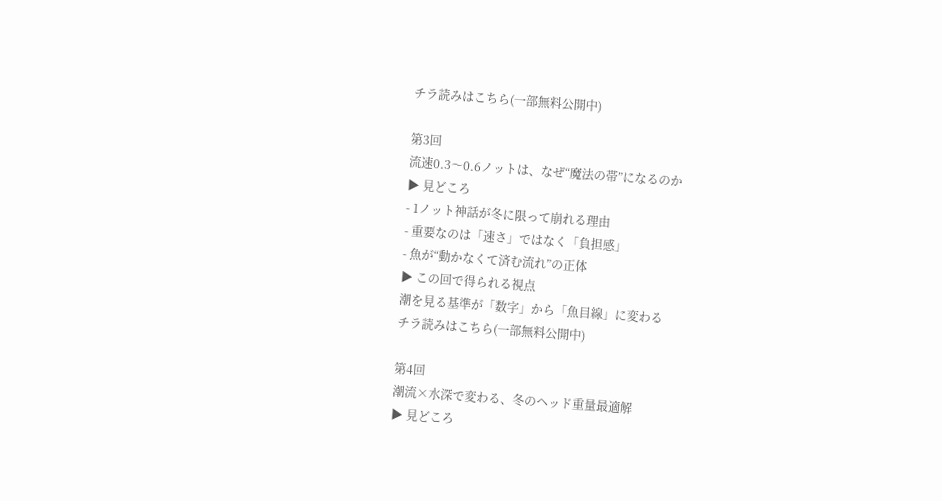チラ読みはこちら(一部無料公開中)

第3回
流速0.3〜0.6ノットは、なぜ“魔法の帯”になるのか
▶ 見どころ
- 1ノット神話が冬に限って崩れる理由
- 重要なのは「速さ」ではなく「負担感」
- 魚が“動かなくて済む流れ”の正体
▶ この回で得られる視点
潮を見る基準が「数字」から「魚目線」に変わる
チラ読みはこちら(一部無料公開中)

第4回
潮流×水深で変わる、冬のヘッド重量最適解
▶ 見どころ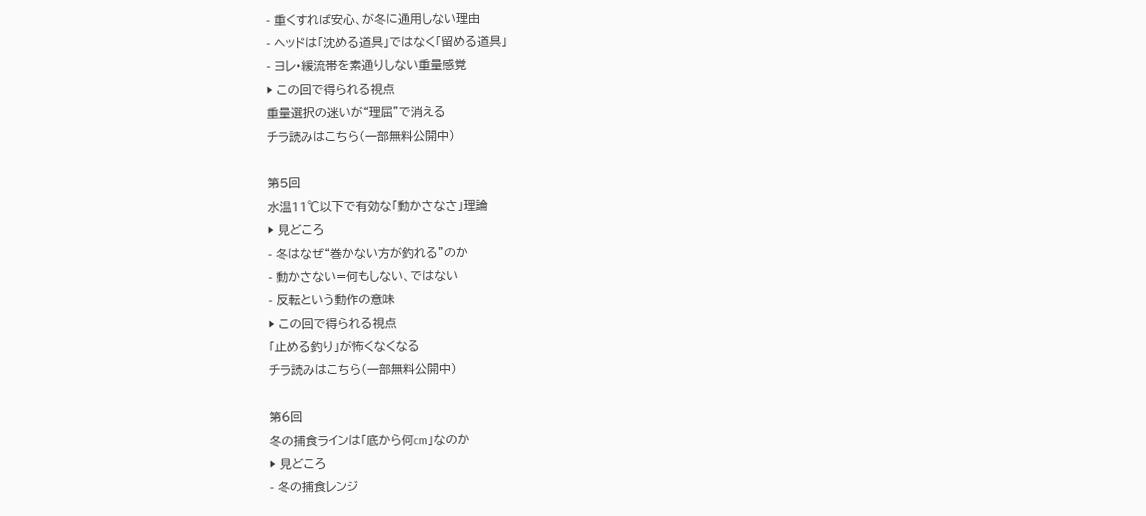- 重くすれば安心、が冬に通用しない理由
- ヘッドは「沈める道具」ではなく「留める道具」
- ヨレ・緩流帯を素通りしない重量感覚
▶ この回で得られる視点
重量選択の迷いが“理屈”で消える
チラ読みはこちら(一部無料公開中)

第5回
水温11℃以下で有効な「動かさなさ」理論
▶ 見どころ
- 冬はなぜ“巻かない方が釣れる”のか
- 動かさない=何もしない、ではない
- 反転という動作の意味
▶ この回で得られる視点
「止める釣り」が怖くなくなる
チラ読みはこちら(一部無料公開中)

第6回
冬の捕食ラインは「底から何cm」なのか
▶ 見どころ
- 冬の捕食レンジ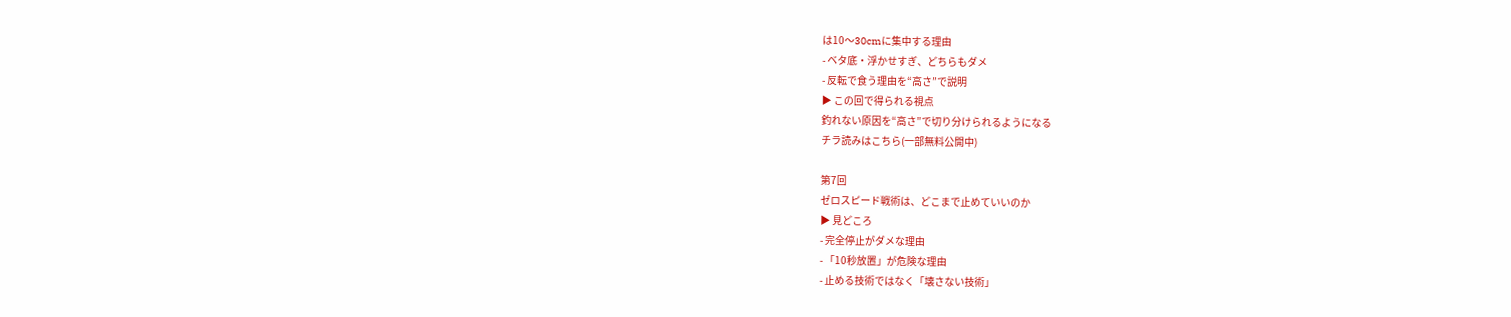は10〜30cmに集中する理由
- ベタ底・浮かせすぎ、どちらもダメ
- 反転で食う理由を“高さ”で説明
▶ この回で得られる視点
釣れない原因を“高さ”で切り分けられるようになる
チラ読みはこちら(一部無料公開中)

第7回
ゼロスピード戦術は、どこまで止めていいのか
▶ 見どころ
- 完全停止がダメな理由
- 「10秒放置」が危険な理由
- 止める技術ではなく「壊さない技術」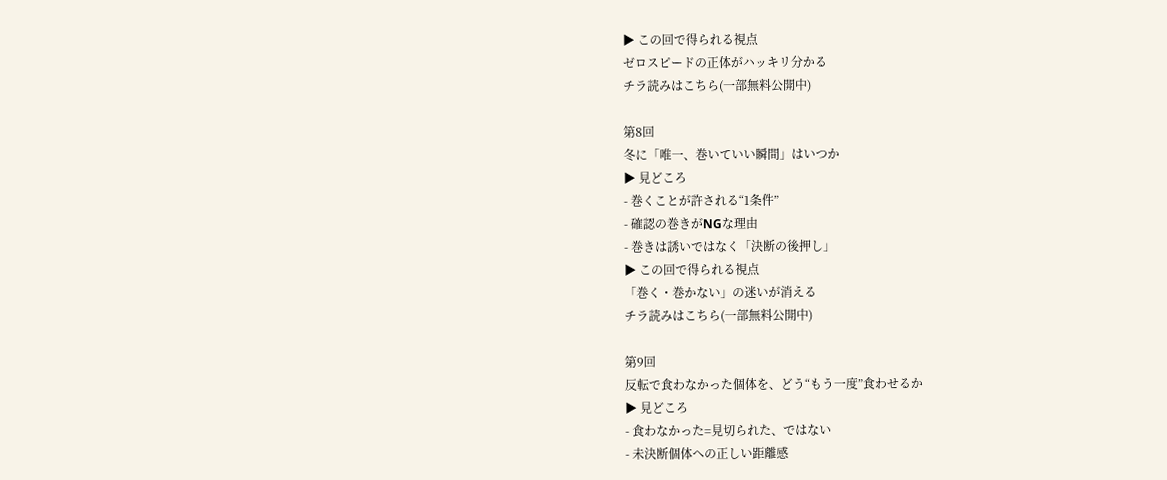▶ この回で得られる視点
ゼロスピードの正体がハッキリ分かる
チラ読みはこちら(一部無料公開中)

第8回
冬に「唯一、巻いていい瞬間」はいつか
▶ 見どころ
- 巻くことが許される“1条件”
- 確認の巻きがNGな理由
- 巻きは誘いではなく「決断の後押し」
▶ この回で得られる視点
「巻く・巻かない」の迷いが消える
チラ読みはこちら(一部無料公開中)

第9回
反転で食わなかった個体を、どう“もう一度”食わせるか
▶ 見どころ
- 食わなかった=見切られた、ではない
- 未決断個体への正しい距離感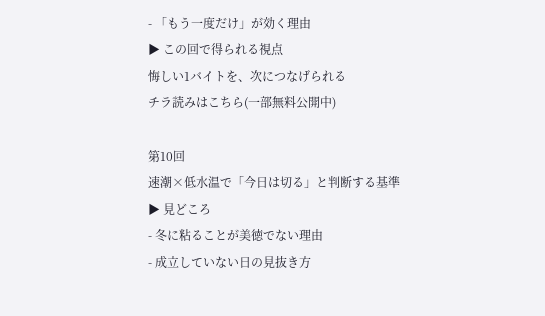- 「もう一度だけ」が効く理由
▶ この回で得られる視点
悔しい1バイトを、次につなげられる
チラ読みはこちら(一部無料公開中)

第10回
速潮×低水温で「今日は切る」と判断する基準
▶ 見どころ
- 冬に粘ることが美徳でない理由
- 成立していない日の見抜き方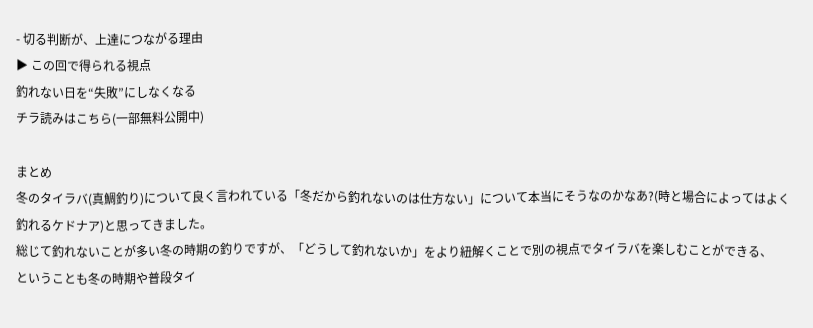- 切る判断が、上達につながる理由
▶ この回で得られる視点
釣れない日を“失敗”にしなくなる
チラ読みはこちら(一部無料公開中)

まとめ
冬のタイラバ(真鯛釣り)について良く言われている「冬だから釣れないのは仕方ない」について本当にそうなのかなあ?(時と場合によってはよく釣れるケドナア)と思ってきました。
総じて釣れないことが多い冬の時期の釣りですが、「どうして釣れないか」をより紐解くことで別の視点でタイラバを楽しむことができる、
ということも冬の時期や普段タイ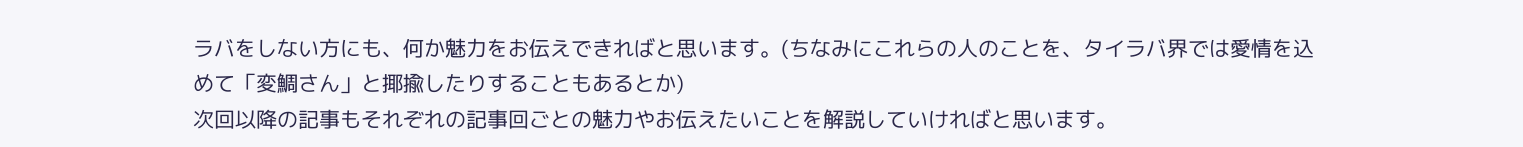ラバをしない方にも、何か魅力をお伝えできればと思います。(ちなみにこれらの人のことを、タイラバ界では愛情を込めて「変鯛さん」と揶揄したりすることもあるとか)
次回以降の記事もそれぞれの記事回ごとの魅力やお伝えたいことを解説していければと思います。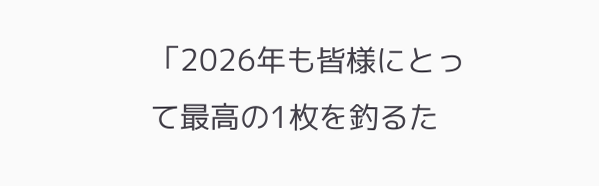「2026年も皆様にとって最高の1枚を釣るた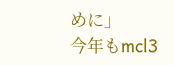めに」
今年もmcl3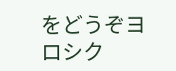をどうぞヨロシク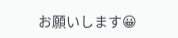お願いします😀